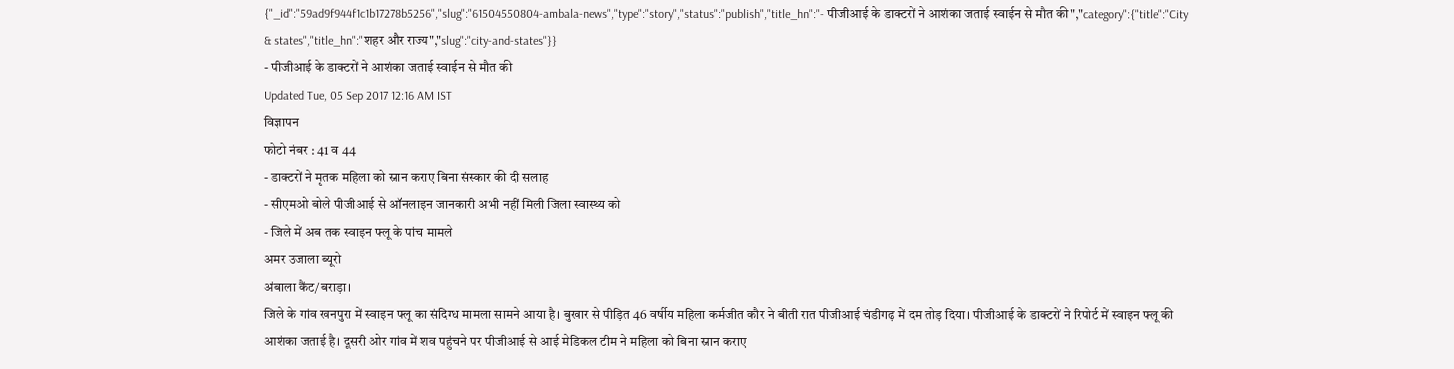{"_id":"59ad9f944f1c1b17278b5256","slug":"61504550804-ambala-news","type":"story","status":"publish","title_hn":"- पीजीआई के डाक्टरों ने आशंका जताई स्वाईन से मौत की","category":{"title":"City & states","title_hn":"शहर और राज्य","slug":"city-and-states"}}
- पीजीआई के डाक्टरों ने आशंका जताई स्वाईन से मौत की
Updated Tue, 05 Sep 2017 12:16 AM IST
विज्ञापन
फोटो नंबर : 41 व 44
- डाक्टरों ने मृतक महिला को स्नान कराए बिना संस्कार की दी सलाह
- सीएमओ बोले पीजीआई से ऑनलाइन जानकारी अभी नहीं मिली जिला स्वास्थ्य को
- जिले में अब तक स्वाइन फ्लू के पांच मामले
अमर उजाला ब्यूरो
अंबाला कैंट/बराड़ा।
जिले के गांव खनपुरा में स्वाइन फ्लू का संदिग्ध मामला सामने आया है। बुखार से पीड़ित 46 वर्षीय महिला कर्मजीत कौर ने बीती रात पीजीआई चंडीगढ़ में दम तोड़ दिया। पीजीआई के डाक्टरों ने रिपोर्ट में स्वाइन फ्लू की आशंका जताई है। दूसरी ओर गांव में शव पहुंचने पर पीजीआई से आई मेडिकल टीम ने महिला को बिना स्नान कराए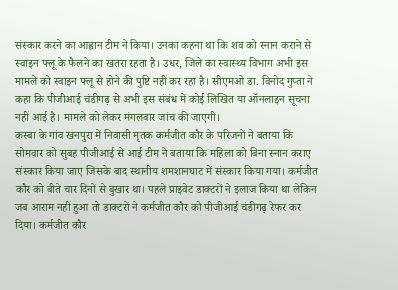संस्कार करने का आह्वान टीम ने किया। उनका कहना था कि शव को स्नान कराने से स्वाइन फ्लू के फैलने का खतरा रहता है। उधर, जिले का स्वास्थ्य विभाग अभी इस मामले को स्वाइन फ्लू से होने की पुष्टि नहीं कर रहा है। सीएमओ डा. विनोद गुप्ता ने कहा कि पीजीआई चंडीगढ़ से अभी इस संबंध में कोई लिखित या ऑनलाइन सूचना नहीं आई है। मामले को लेकर मंगलवार जांच की जाएगी।
कस्बा के गांव खनपुरा में निवासी मृतक कर्मजीत कौर के परिजनों ने बताया कि सोमवार को सुबह पीजीआई से आई टीम ने बताया कि महिला को बिना स्नान कराए संस्कार किया जाए जिसके बाद स्थानीय शमशानघाट में संस्कार किया गया। कर्मजीत कौर को बीते चार दिनों से बुखार था। पहले प्राइवेट डाक्टरों ने इलाज किया था लेकिन जब आराम नहीं हुआ तो डाक्टरों ने कर्मजीत कौर को पीजीआई चंडीगढ़ रेफर कर दिया। कर्मजीत कौर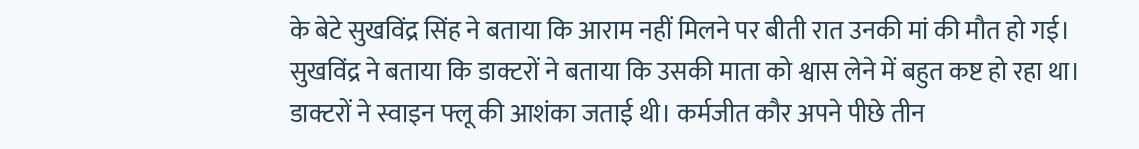के बेटे सुखविंद्र सिंह ने बताया कि आराम नहीं मिलने पर बीती रात उनकी मां की मौत हो गई। सुखविंद्र ने बताया कि डाक्टरों ने बताया कि उसकी माता को श्वास लेने में बहुत कष्ट हो रहा था। डाक्टरों ने स्वाइन फ्लू की आशंका जताई थी। कर्मजीत कौर अपने पीछे तीन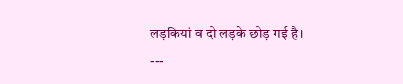लड़कियां व दो लड़के छोड़ गई है।
---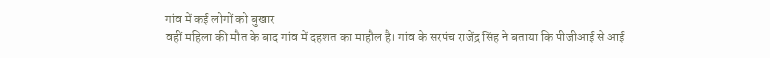गांव में कई लोगों को बुखार
वहीं महिला की मौत के बाद गांव में दहशत का माहौल है। गांव के सरपंच राजेंद्र सिंह ने बताया कि पीजीआई से आई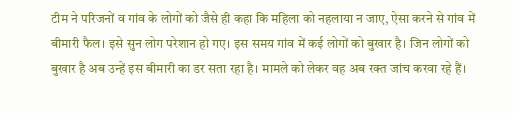टीम ने परिजनों व गांव के लोगों को जैसे ही कहा कि महिला को नहलाया न जाए, ऐसा करने से गांव में बीमारी फैल। इसे सुन लोग परेशान हो गए। इस समय गांव में कई लोगों को बुखार है। जिन लोगों को बुखार है अब उन्हें इस बीमारी का डर सता रहा है। मामले को लेकर वह अब रक्त जांच करवा रहे हैं।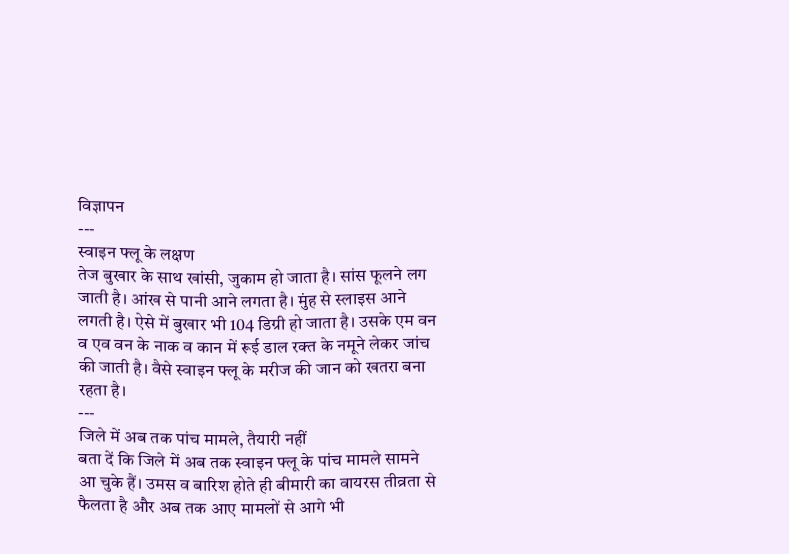विज्ञापन
---
स्वाइन फ्लू के लक्षण
तेज बुखार के साथ खांसी, जुकाम हो जाता है। सांस फूलने लग जाती है। आंख से पानी आने लगता है। मुंह से स्लाइस आने लगती है। ऐसे में बुखार भी 104 डिग्री हो जाता है। उसके एम वन व एव वन के नाक व कान में रूई डाल रक्त के नमूने लेकर जांच की जाती है। वैसे स्वाइन फ्लू के मरीज की जान को खतरा बना रहता है।
---
जिले में अब तक पांच मामले, तैयारी नहीं
बता दें कि जिले में अब तक स्वाइन फ्लू के पांच मामले सामने आ चुके हैं। उमस व बारिश होते ही बीमारी का वायरस तीव्रता से फैलता है और अब तक आए मामलों से आगे भी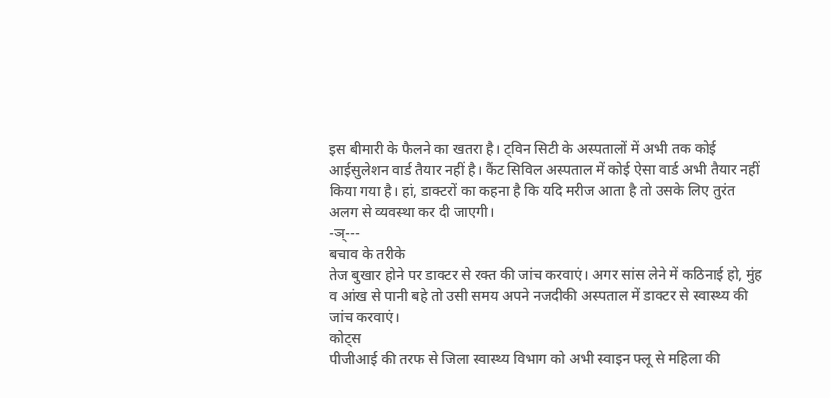इस बीमारी के फैलने का खतरा है। ट्विन सिटी के अस्पतालों में अभी तक कोई आईसुलेशन वार्ड तैयार नहीं है। कैंट सिविल अस्पताल में कोई ऐसा वार्ड अभी तैयार नहीं किया गया है। हां, डाक्टरों का कहना है कि यदि मरीज आता है तो उसके लिए तुरंत अलग से व्यवस्था कर दी जाएगी।
-ञ्---
बचाव के तरीके
तेज बुखार होने पर डाक्टर से रक्त की जांच करवाएं। अगर सांस लेने में कठिनाई हो, मुंह व आंख से पानी बहे तो उसी समय अपने नजदीकी अस्पताल में डाक्टर से स्वास्थ्य की जांच करवाएं।
कोट्स
पीजीआई की तरफ से जिला स्वास्थ्य विभाग को अभी स्वाइन फ्लू से महिला की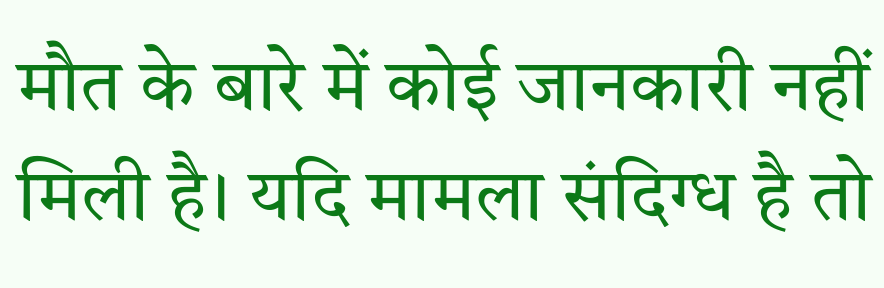मौत के बारे में कोई जानकारी नहीं मिली है। यदि मामला संदिग्ध है तो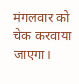मंगलवार को चेक करवाया जाएगा।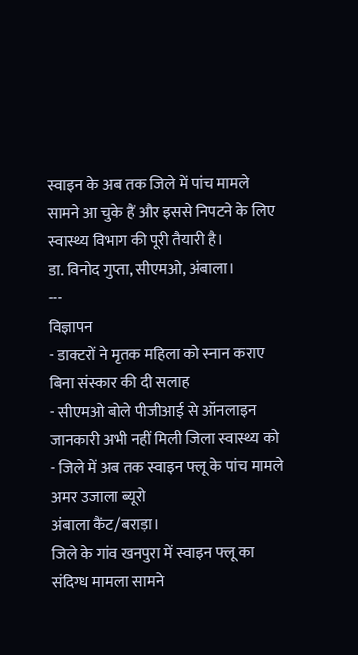स्वाइन के अब तक जिले में पांच मामले सामने आ चुके हैं और इससे निपटने के लिए स्वास्थ्य विभाग की पूरी तैयारी है।
डा. विनोद गुप्ता, सीएमओ, अंबाला।
---
विज्ञापन
- डाक्टरों ने मृतक महिला को स्नान कराए बिना संस्कार की दी सलाह
- सीएमओ बोले पीजीआई से ऑनलाइन जानकारी अभी नहीं मिली जिला स्वास्थ्य को
- जिले में अब तक स्वाइन फ्लू के पांच मामले
अमर उजाला ब्यूरो
अंबाला कैंट/बराड़ा।
जिले के गांव खनपुरा में स्वाइन फ्लू का संदिग्ध मामला सामने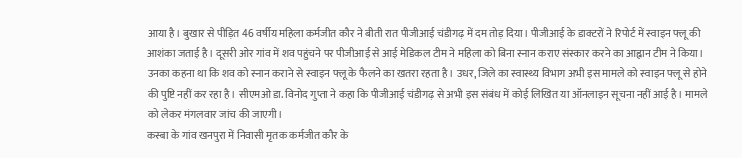आया है। बुखार से पीड़ित 46 वर्षीय महिला कर्मजीत कौर ने बीती रात पीजीआई चंडीगढ़ में दम तोड़ दिया। पीजीआई के डाक्टरों ने रिपोर्ट में स्वाइन फ्लू की आशंका जताई है। दूसरी ओर गांव में शव पहुंचने पर पीजीआई से आई मेडिकल टीम ने महिला को बिना स्नान कराए संस्कार करने का आह्वान टीम ने किया। उनका कहना था कि शव को स्नान कराने से स्वाइन फ्लू के फैलने का खतरा रहता है। उधर, जिले का स्वास्थ्य विभाग अभी इस मामले को स्वाइन फ्लू से होने की पुष्टि नहीं कर रहा है। सीएमओ डा. विनोद गुप्ता ने कहा कि पीजीआई चंडीगढ़ से अभी इस संबंध में कोई लिखित या ऑनलाइन सूचना नहीं आई है। मामले को लेकर मंगलवार जांच की जाएगी।
कस्बा के गांव खनपुरा में निवासी मृतक कर्मजीत कौर के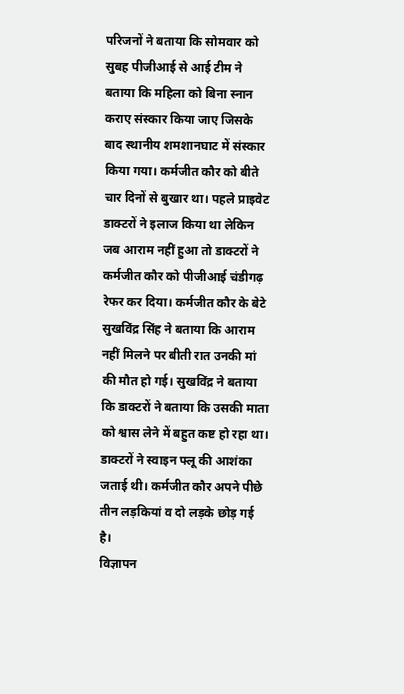परिजनों ने बताया कि सोमवार को सुबह पीजीआई से आई टीम ने बताया कि महिला को बिना स्नान कराए संस्कार किया जाए जिसके बाद स्थानीय शमशानघाट में संस्कार किया गया। कर्मजीत कौर को बीते चार दिनों से बुखार था। पहले प्राइवेट डाक्टरों ने इलाज किया था लेकिन जब आराम नहीं हुआ तो डाक्टरों ने कर्मजीत कौर को पीजीआई चंडीगढ़ रेफर कर दिया। कर्मजीत कौर के बेटे सुखविंद्र सिंह ने बताया कि आराम नहीं मिलने पर बीती रात उनकी मां की मौत हो गई। सुखविंद्र ने बताया कि डाक्टरों ने बताया कि उसकी माता को श्वास लेने में बहुत कष्ट हो रहा था। डाक्टरों ने स्वाइन फ्लू की आशंका जताई थी। कर्मजीत कौर अपने पीछे तीन लड़कियां व दो लड़के छोड़ गई है।
विज्ञापन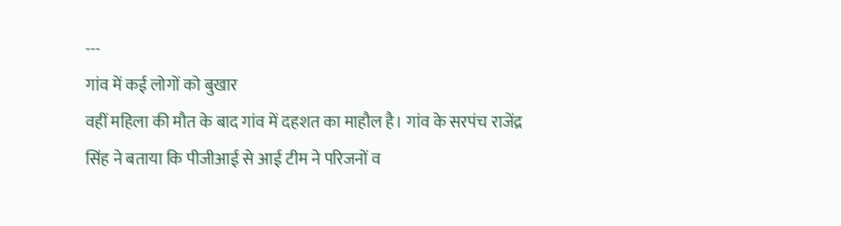---
गांव में कई लोगों को बुखार
वहीं महिला की मौत के बाद गांव में दहशत का माहौल है। गांव के सरपंच राजेंद्र सिंह ने बताया कि पीजीआई से आई टीम ने परिजनों व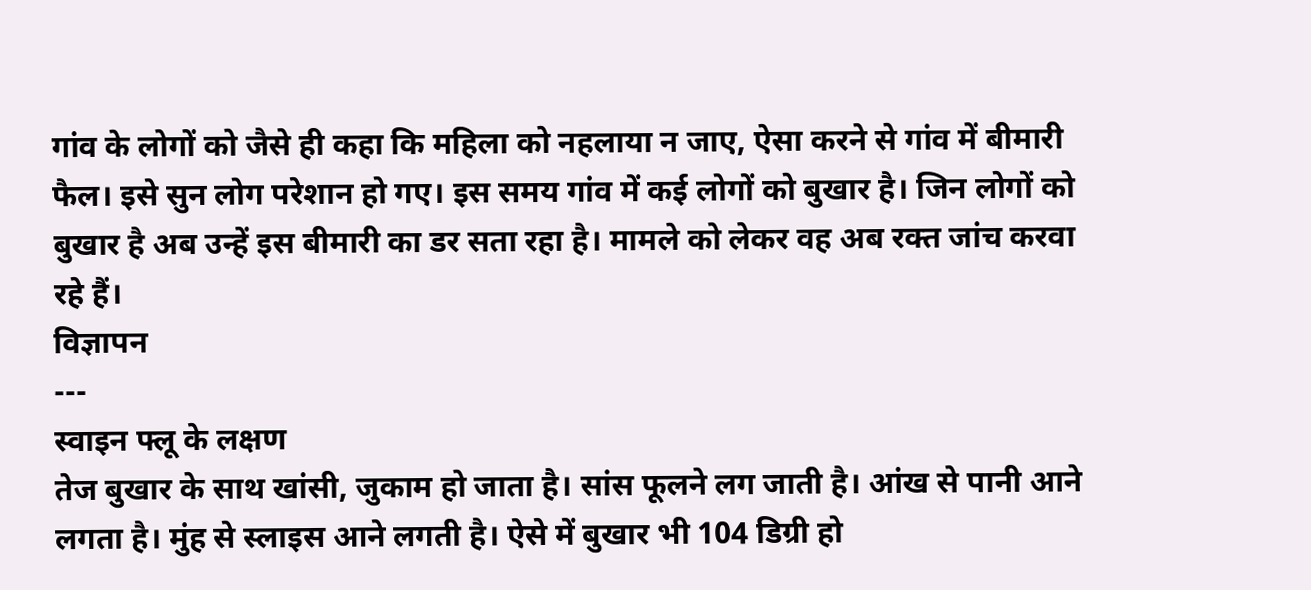गांव के लोगों को जैसे ही कहा कि महिला को नहलाया न जाए, ऐसा करने से गांव में बीमारी फैल। इसे सुन लोग परेशान हो गए। इस समय गांव में कई लोगों को बुखार है। जिन लोगों को बुखार है अब उन्हें इस बीमारी का डर सता रहा है। मामले को लेकर वह अब रक्त जांच करवा रहे हैं।
विज्ञापन
---
स्वाइन फ्लू के लक्षण
तेज बुखार के साथ खांसी, जुकाम हो जाता है। सांस फूलने लग जाती है। आंख से पानी आने लगता है। मुंह से स्लाइस आने लगती है। ऐसे में बुखार भी 104 डिग्री हो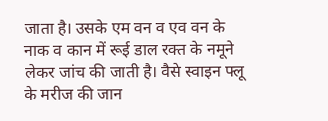जाता है। उसके एम वन व एव वन के नाक व कान में रूई डाल रक्त के नमूने लेकर जांच की जाती है। वैसे स्वाइन फ्लू के मरीज की जान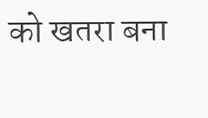को खतरा बना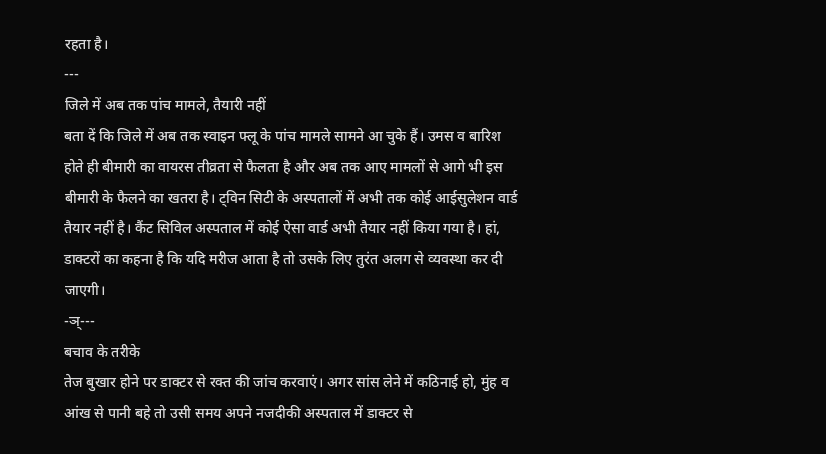रहता है।
---
जिले में अब तक पांच मामले, तैयारी नहीं
बता दें कि जिले में अब तक स्वाइन फ्लू के पांच मामले सामने आ चुके हैं। उमस व बारिश होते ही बीमारी का वायरस तीव्रता से फैलता है और अब तक आए मामलों से आगे भी इस बीमारी के फैलने का खतरा है। ट्विन सिटी के अस्पतालों में अभी तक कोई आईसुलेशन वार्ड तैयार नहीं है। कैंट सिविल अस्पताल में कोई ऐसा वार्ड अभी तैयार नहीं किया गया है। हां, डाक्टरों का कहना है कि यदि मरीज आता है तो उसके लिए तुरंत अलग से व्यवस्था कर दी जाएगी।
-ञ्---
बचाव के तरीके
तेज बुखार होने पर डाक्टर से रक्त की जांच करवाएं। अगर सांस लेने में कठिनाई हो, मुंह व आंख से पानी बहे तो उसी समय अपने नजदीकी अस्पताल में डाक्टर से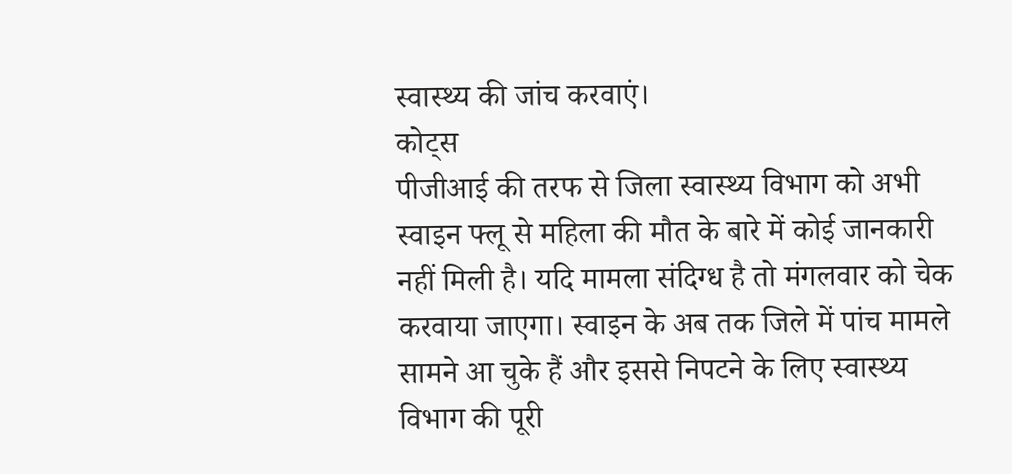स्वास्थ्य की जांच करवाएं।
कोट्स
पीजीआई की तरफ से जिला स्वास्थ्य विभाग को अभी स्वाइन फ्लू से महिला की मौत के बारे में कोई जानकारी नहीं मिली है। यदि मामला संदिग्ध है तो मंगलवार को चेक करवाया जाएगा। स्वाइन के अब तक जिले में पांच मामले सामने आ चुके हैं और इससे निपटने के लिए स्वास्थ्य विभाग की पूरी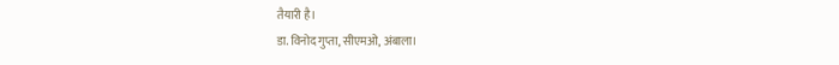तैयारी है।
डा. विनोद गुप्ता, सीएमओ, अंबाला।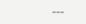---